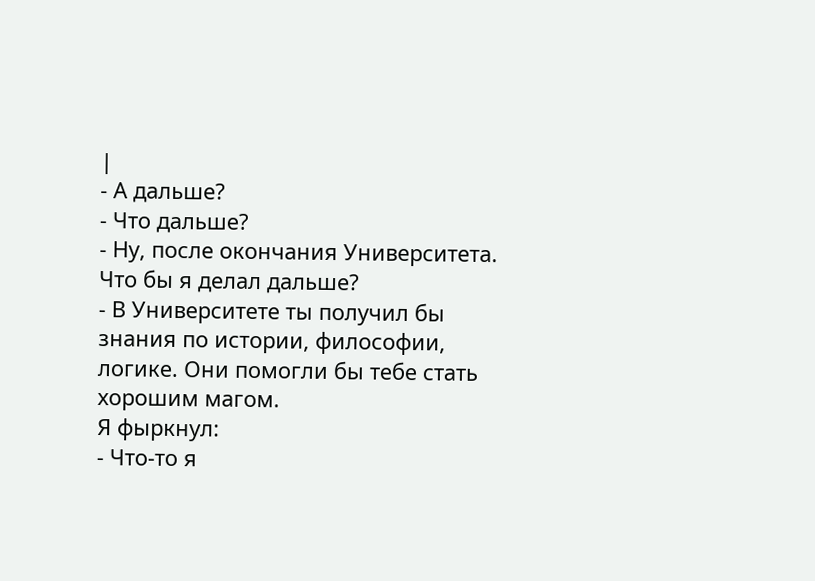|
- А дальше?
- Что дальше?
- Ну, после окончания Университета. Что бы я делал дальше?
- В Университете ты получил бы знания по истории, философии, логике. Они помогли бы тебе стать хорошим магом.
Я фыркнул:
- Что-то я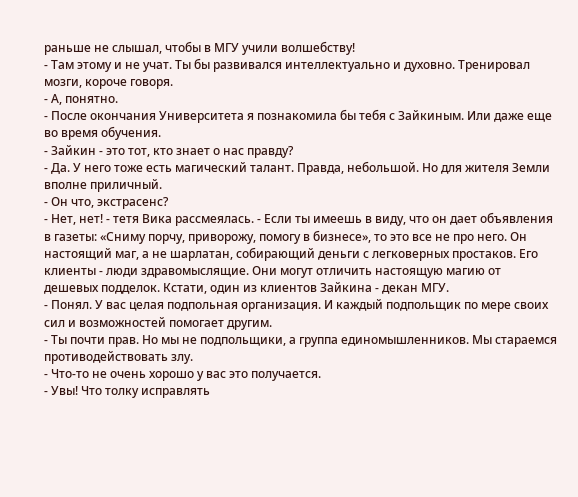раньше не слышал, чтобы в МГУ учили волшебству!
- Там этому и не учат. Ты бы развивался интеллектуально и духовно. Тренировал мозги, короче говоря.
- А, понятно.
- После окончания Университета я познакомила бы тебя с Зайкиным. Или даже еще во время обучения.
- Зайкин - это тот, кто знает о нас правду?
- Да. У него тоже есть магический талант. Правда, небольшой. Но для жителя Земли вполне приличный.
- Он что, экстрасенс?
- Нет, нет! - тетя Вика рассмеялась. - Если ты имеешь в виду, что он дает объявления в газеты: «Сниму порчу, приворожу, помогу в бизнесе», то это все не про него. Он настоящий маг, а не шарлатан, собирающий деньги с легковерных простаков. Его клиенты - люди здравомыслящие. Они могут отличить настоящую магию от дешевых подделок. Кстати, один из клиентов Зайкина - декан МГУ.
- Понял. У вас целая подпольная организация. И каждый подпольщик по мере своих сил и возможностей помогает другим.
- Ты почти прав. Но мы не подпольщики, а группа единомышленников. Мы стараемся противодействовать злу.
- Что-то не очень хорошо у вас это получается.
- Увы! Что толку исправлять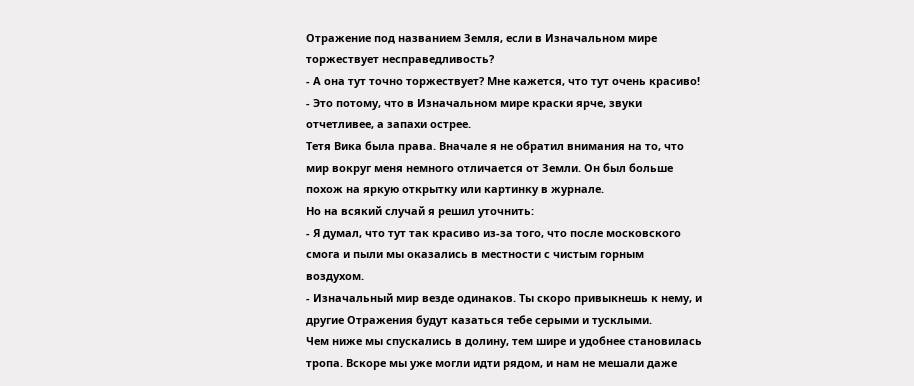Отражение под названием Земля, если в Изначальном мире торжествует несправедливость?
- А она тут точно торжествует? Мне кажется, что тут очень красиво!
- Это потому, что в Изначальном мире краски ярче, звуки отчетливее, а запахи острее.
Тетя Вика была права. Вначале я не обратил внимания на то, что мир вокруг меня немного отличается от Земли. Он был больше похож на яркую открытку или картинку в журнале.
Но на всякий случай я решил уточнить:
- Я думал, что тут так красиво из-за того, что после московского смога и пыли мы оказались в местности с чистым горным воздухом.
- Изначальный мир везде одинаков. Ты скоро привыкнешь к нему, и другие Отражения будут казаться тебе серыми и тусклыми.
Чем ниже мы спускались в долину, тем шире и удобнее становилась тропа. Вскоре мы уже могли идти рядом, и нам не мешали даже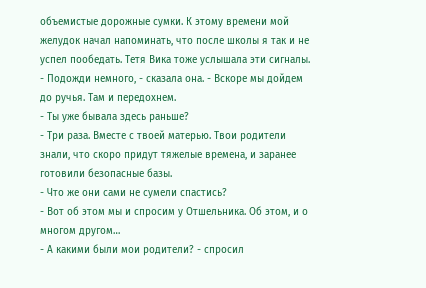объемистые дорожные сумки. К этому времени мой желудок начал напоминать, что после школы я так и не успел пообедать. Тетя Вика тоже услышала эти сигналы.
- Подожди немного, - сказала она. - Вскоре мы дойдем до ручья. Там и передохнем.
- Ты уже бывала здесь раньше?
- Три раза. Вместе с твоей матерью. Твои родители знали, что скоро придут тяжелые времена, и заранее готовили безопасные базы.
- Что же они сами не сумели спастись?
- Вот об этом мы и спросим у Отшельника. Об этом, и о многом другом…
- А какими были мои родители? - спросил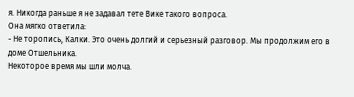я. Никогда раньше я не задавал тете Вике такого вопроса.
Она мягко ответила:
- Не торопись, Калки. Это очень долгий и серьезный разговор. Мы продолжим его в доме Отшельника.
Некоторое время мы шли молча.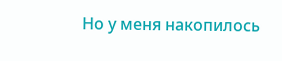Но у меня накопилось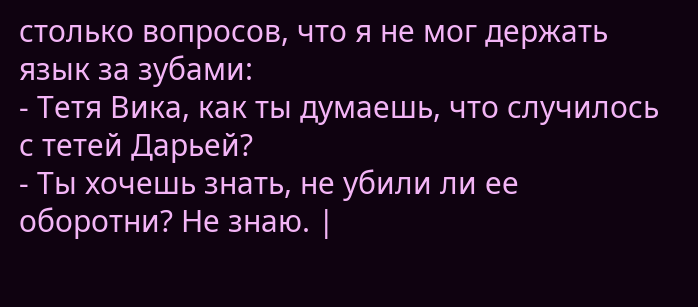столько вопросов, что я не мог держать язык за зубами:
- Тетя Вика, как ты думаешь, что случилось с тетей Дарьей?
- Ты хочешь знать, не убили ли ее оборотни? Не знаю. |